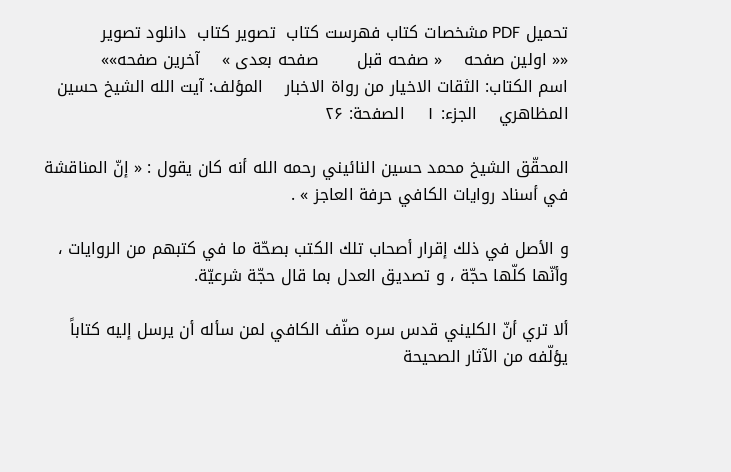تحمیل PDF مشخصات کتاب فهرست کتاب  تصویر کتاب  دانلود تصویر
«« اولین صفحه    « صفحه قبل       صفحه بعدی »    آخرین صفحه»»
اسم الکتاب: الثقات الاخيار من رواة الاخبار    المؤلف: آيت الله الشيخ حسين المظاهري    الجزء: ۱    الصفحة: ۲۶

المحقّق الشيخ محمد حسين النائيني رحمه الله أنه كان يقول : « إنّ المناقشة في أسناد روايات الكافي حرفة العاجز » .

و الأصل في ذلك إقرار أصحاب تلك الكتب بصحّة ما في كتبهم من الروايات ، وأنّها كلّها حجّة ، و تصديق العدل بما قال حجّة شرعيّة.

ألا تري أنّ الكليني قدس سره صنّف الكافي لمن سأله أن يرسل إليه كتاباً يؤلّفه من الآثار الصحيحة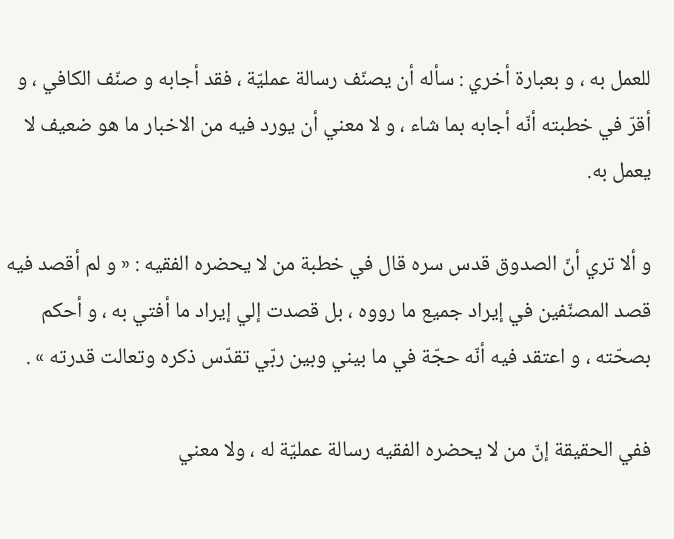للعمل به ، و بعبارة أخري : سأله أن يصنّف رسالة عمليّة ، فقد أجابه و صنّف الكافي ، و أقرّ في خطبته أنّه أجابه بما شاء ، و لا معني أن يورد فيه من الاخبار ما هو ضعيف لا يعمل به.

و ألا تري أنّ الصدوق قدس سره قال في خطبة من لا يحضره الفقيه : « و لم أقصد فيه قصد المصنّفين في إيراد جميع ما رووه ، بل قصدت إلي إيراد ما أفتي به ، و أحكم بصحّته ، و اعتقد فيه أنّه حجّة في ما بيني وبين ربّي تقدّس ذكره وتعالت قدرته » .

ففي الحقيقة إنّ من لا يحضره الفقيه رسالة عمليّة له ، ولا معني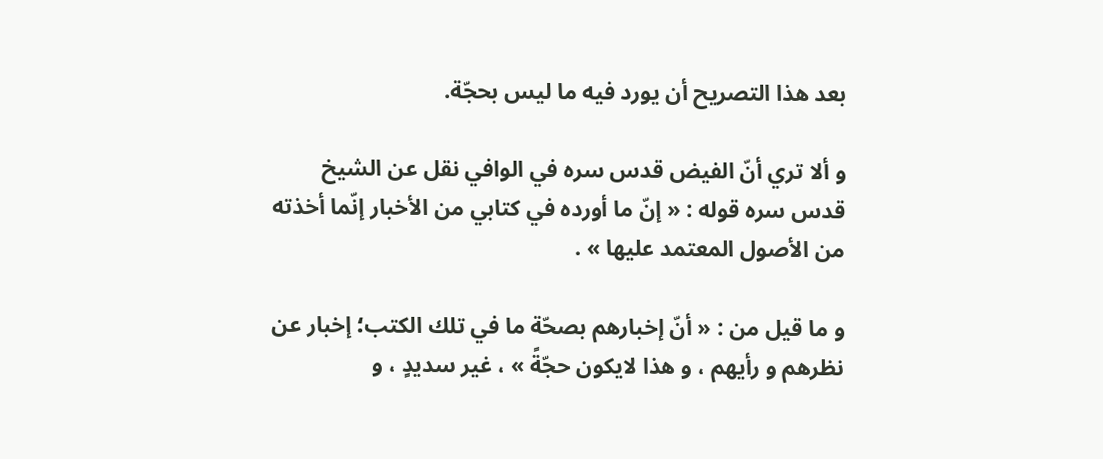بعد هذا التصريح أن يورد فيه ما ليس بحجّة.

و ألا تري أنّ الفيض قدس سره في الوافي نقل عن الشيخ قدس سره قوله : « إنّ ما أورده في كتابي من الأخبار إنّما أخذته من الأصول المعتمد عليها » .

و ما قيل من : « أنّ إخبارهم بصحّة ما في تلك الكتب؛ إخبار عن نظرهم و رأيهم ، و هذا لايكون حجّةً » ، غير سديدٍ ، و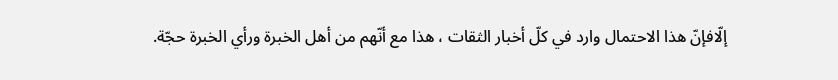إلّافإنّ هذا الاحتمال وارد في كلّ أخبار الثقات ، هذا مع أنّهم من أهل الخبرة ورأي الخبرة حجّة.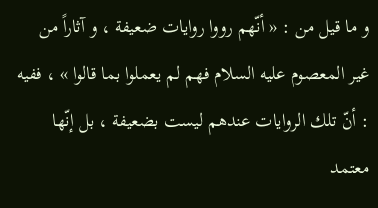و ما قيل من : « أنّهم رووا روايات ضعيفة ، و آثاراً من غير المعصوم عليه السلام فهم لم يعملوا بما قالوا » ، ففيه : أنّ تلك الروايات عندهم ليست بضعيفة ، بل إنّها معتمد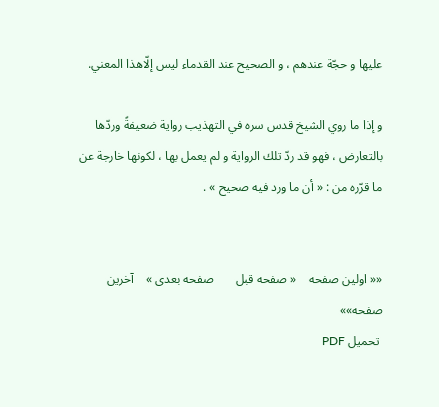عليها و حجّة عندهم ، و الصحيح عند القدماء ليس إلّاهذا المعني.

و إذا ما روي الشيخ قدس سره في التهذيب رواية ضعيفةً وردّها بالتعارض ، فهو قد ردّ تلك الرواية و لم يعمل بها ، لكونها خارجة عن ما قرّره من : « أن ما ورد فيه صحيح » .


«« اولین صفحه    « صفحه قبل       صفحه بعدی »    آخرین صفحه»»
 تحمیل PDF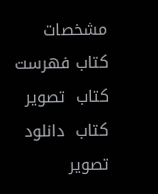مشخصات کتاب فهرست کتاب  تصویر کتاب  دانلود تصویر